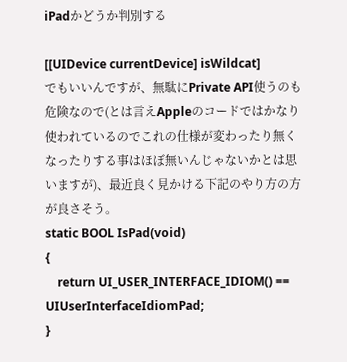iPadかどうか判別する

[[UIDevice currentDevice] isWildcat]
でもいいんですが、無駄にPrivate API使うのも危険なので(とは言えAppleのコードではかなり使われているのでこれの仕様が変わったり無くなったりする事はほぼ無いんじゃないかとは思いますが)、最近良く見かける下記のやり方の方が良さそう。
static BOOL IsPad(void)
{
    return UI_USER_INTERFACE_IDIOM() == UIUserInterfaceIdiomPad;
}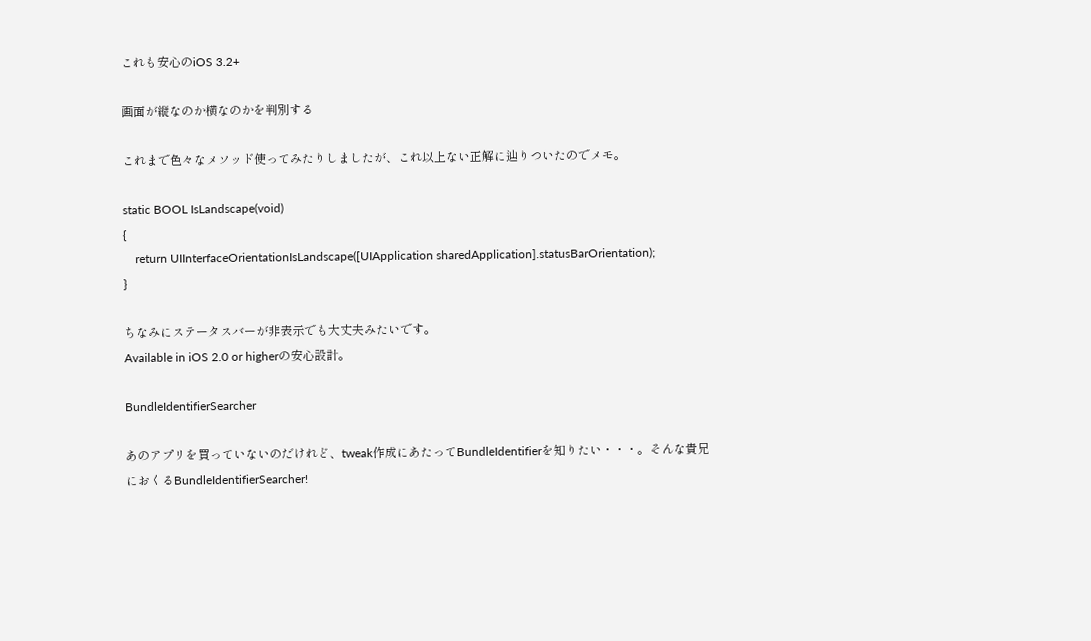これも安心のiOS 3.2+

画面が縦なのか横なのかを判別する

これまで色々なメソッド使ってみたりしましたが、これ以上ない正解に辿りついたのでメモ。

static BOOL IsLandscape(void)
{
    return UIInterfaceOrientationIsLandscape([UIApplication sharedApplication].statusBarOrientation);
}

ちなみにステータスバーが非表示でも大丈夫みたいです。
Available in iOS 2.0 or higherの安心設計。

BundleIdentifierSearcher

あのアプリを買っていないのだけれど、tweak作成にあたってBundleIdentifierを知りたい・・・。そんな貴兄におくるBundleIdentifierSearcher!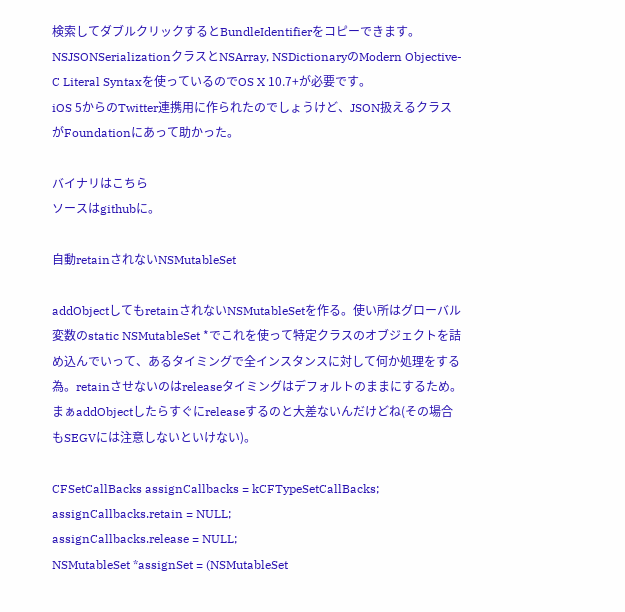検索してダブルクリックするとBundleIdentifierをコピーできます。NSJSONSerializationクラスとNSArray, NSDictionaryのModern Objective-C Literal Syntaxを使っているのでOS X 10.7+が必要です。
iOS 5からのTwitter連携用に作られたのでしょうけど、JSON扱えるクラスがFoundationにあって助かった。

バイナリはこちら
ソースはgithubに。

自動retainされないNSMutableSet

addObjectしてもretainされないNSMutableSetを作る。使い所はグローバル変数のstatic NSMutableSet *でこれを使って特定クラスのオブジェクトを詰め込んでいって、あるタイミングで全インスタンスに対して何か処理をする為。retainさせないのはreleaseタイミングはデフォルトのままにするため。まぁaddObjectしたらすぐにreleaseするのと大差ないんだけどね(その場合もSEGVには注意しないといけない)。

CFSetCallBacks assignCallbacks = kCFTypeSetCallBacks;
assignCallbacks.retain = NULL;
assignCallbacks.release = NULL;
NSMutableSet *assignSet = (NSMutableSet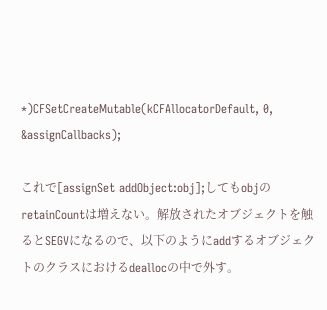*)CFSetCreateMutable(kCFAllocatorDefault, 0, &assignCallbacks);

これで[assignSet addObject:obj];してもobjのretainCountは増えない。解放されたオブジェクトを触るとSEGVになるので、以下のようにaddするオブジェクトのクラスにおけるdeallocの中で外す。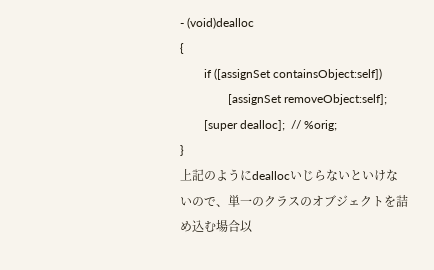- (void)dealloc
{
        if ([assignSet containsObject:self])
                [assignSet removeObject:self];
        [super dealloc];  // %orig;
}
上記のようにdeallocいじらないといけないので、単一のクラスのオブジェクトを詰め込む場合以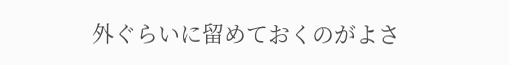外ぐらいに留めておくのがよさ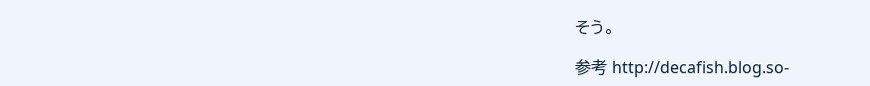そう。

参考 http://decafish.blog.so-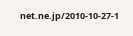net.ne.jp/2010-10-27-1